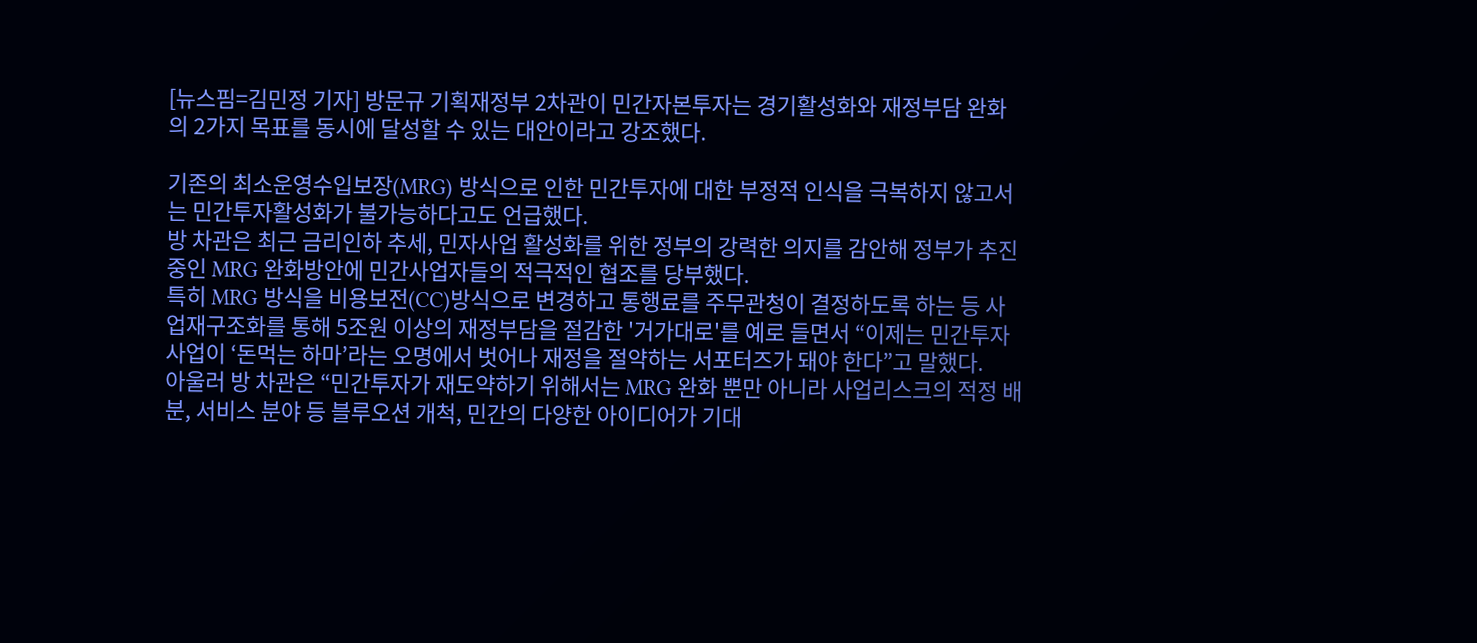[뉴스핌=김민정 기자] 방문규 기획재정부 2차관이 민간자본투자는 경기활성화와 재정부담 완화의 2가지 목표를 동시에 달성할 수 있는 대안이라고 강조했다.

기존의 최소운영수입보장(MRG) 방식으로 인한 민간투자에 대한 부정적 인식을 극복하지 않고서는 민간투자활성화가 불가능하다고도 언급했다.
방 차관은 최근 금리인하 추세, 민자사업 활성화를 위한 정부의 강력한 의지를 감안해 정부가 추진중인 MRG 완화방안에 민간사업자들의 적극적인 협조를 당부했다.
특히 MRG 방식을 비용보전(CC)방식으로 변경하고 통행료를 주무관청이 결정하도록 하는 등 사업재구조화를 통해 5조원 이상의 재정부담을 절감한 '거가대로'를 예로 들면서 “이제는 민간투자사업이 ‘돈먹는 하마’라는 오명에서 벗어나 재정을 절약하는 서포터즈가 돼야 한다”고 말했다.
아울러 방 차관은 “민간투자가 재도약하기 위해서는 MRG 완화 뿐만 아니라 사업리스크의 적정 배분, 서비스 분야 등 블루오션 개척, 민간의 다양한 아이디어가 기대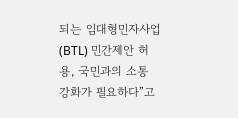되는 임대형민자사업(BTL) 민간제안 허용, 국민과의 소통 강화가 필요하다”고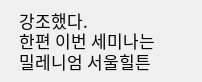강조했다.
한편 이번 세미나는 밀레니엄 서울힐튼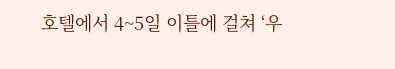호텔에서 4~5일 이틀에 걸쳐 ‘우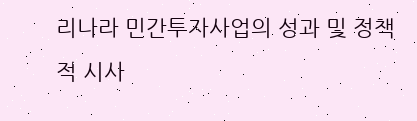리나라 민간투자사업의 성과 및 정책적 시사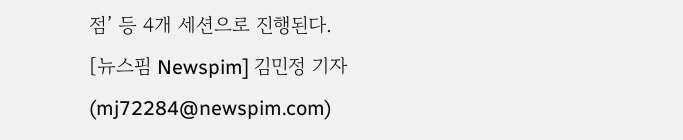점’ 등 4개 세션으로 진행된다.
[뉴스핌 Newspim] 김민정 기자 (mj72284@newspim.com)